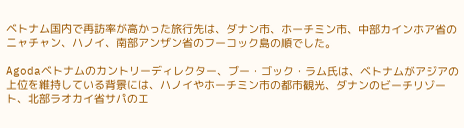ベトナム国内で再訪率が高かった旅行先は、ダナン市、ホーチミン市、中部カインホア省のニャチャン、ハノイ、南部アンザン省のフーコック島の順でした。

Agodaベトナムのカントリーディレクター、ブー・ゴック・ラム氏は、ベトナムがアジアの上位を維持している背景には、ハノイやホーチミン市の都市観光、ダナンのビーチリゾート、北部ラオカイ省サパのエ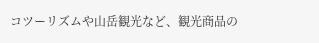コツーリズムや山岳観光など、観光商品の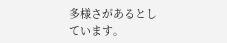多様さがあるとしています。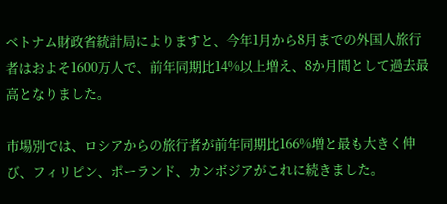ベトナム財政省統計局によりますと、今年1月から8月までの外国人旅行者はおよそ1600万人で、前年同期比14%以上増え、8か月間として過去最高となりました。

市場別では、ロシアからの旅行者が前年同期比166%増と最も大きく伸び、フィリピン、ポーランド、カンボジアがこれに続きました。